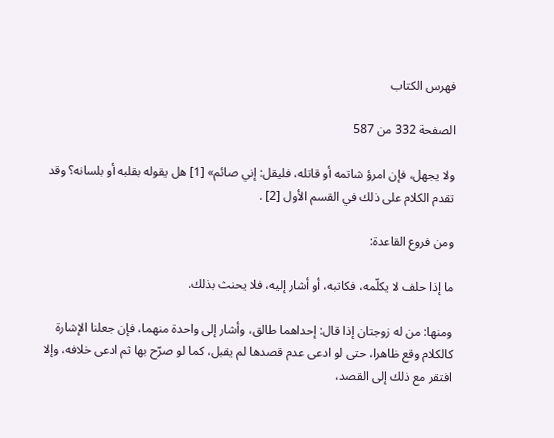فهرس الكتاب

الصفحة 332 من 587

ولا يجهل، فإن امرؤ شاتمه أو قاتله، فليقل: إني صائم» [1] هل يقوله بقلبه أو بلسانه؟ وقد تقدم الكلام على ذلك في القسم الأول [2] .

ومن فروع القاعدة:

ما إذا حلف لا يكلّمه، فكاتبه، أو أشار إليه، فلا يحنث بذلك.

ومنها: من له زوجتان إذا قال: إحداهما طالق، وأشار إلى واحدة منهما، فإن جعلنا الإشارة كالكلام وقع ظاهرا، حتى لو ادعى عدم قصدها لم يقبل، كما لو صرّح بها ثم ادعى خلافه، وإلا افتقر مع ذلك إلى القصد،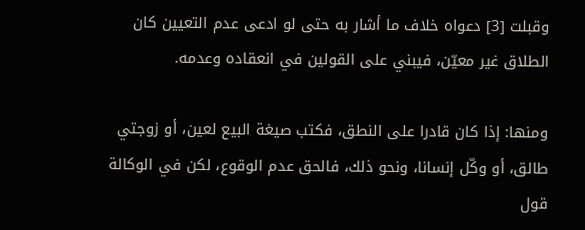وقبلت [3] دعواه خلاف ما أشار به حتى لو ادعى عدم التعيين كان الطلاق غير معيّن، فيبني على القولين في انعقاده وعدمه.

ومنها: إذا كان قادرا على النطق، فكتب صيغة البيع لعين، أو زوجتي طالق، أو وكّل إنسانا، ونحو ذلك، فالحق عدم الوقوع، لكن في الوكالة قول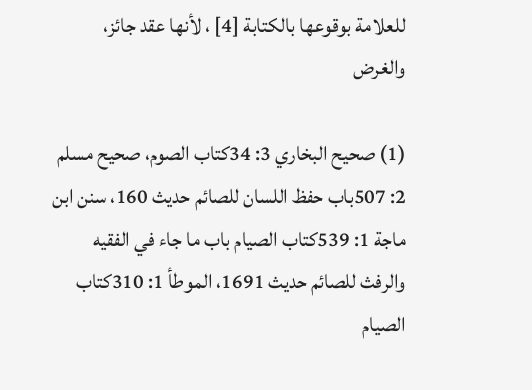للعلامة بوقوعها بالكتابة [4] ، لأنها عقد جائز، والغرض

(1) صحيح البخاري 3: 34كتاب الصوم، صحيح مسلم 2: 507باب حفظ اللسان للصائم حديث 160، سنن ابن ماجة 1: 539كتاب الصيام باب ما جاء في الفقيه والرفث للصائم حديث 1691، الموطأ 1: 310كتاب الصيام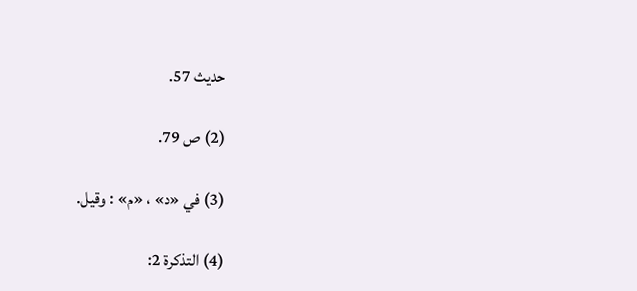حديث 57.

(2) ص 79.

(3) في «د» ، «م» : وقيل.

(4) التذكرة 2: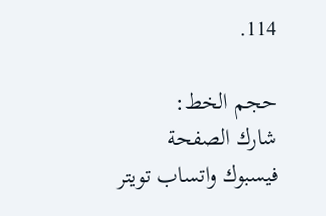114.

حجم الخط:
شارك الصفحة
فيسبوك واتساب تويتر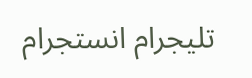تليجرام انستجرام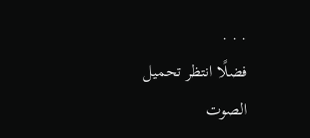. . .
فضلًا انتظر تحميل الصوت